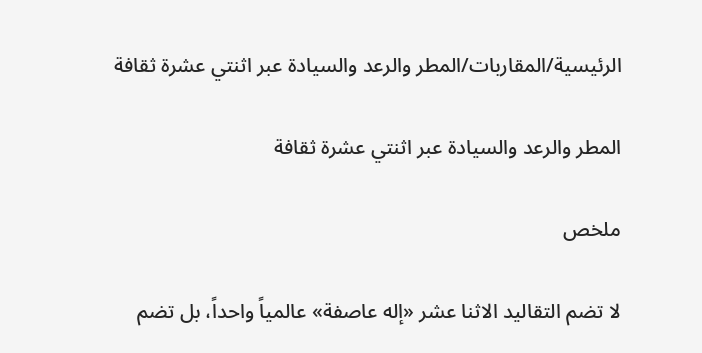الرئيسية/المقاربات/المطر والرعد والسيادة عبر اثنتي عشرة ثقافة

المطر والرعد والسيادة عبر اثنتي عشرة ثقافة

ملخص

لا تضم التقاليد الاثنا عشر «إله عاصفة» عالمياً واحداً، بل تضم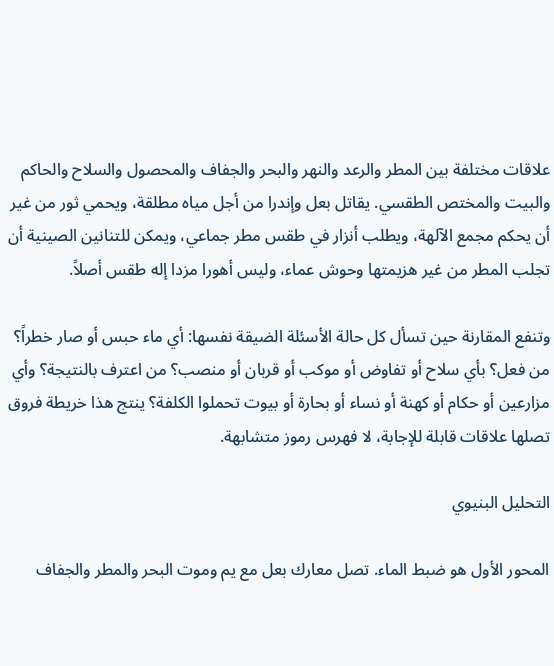علاقات مختلفة بين المطر والرعد والنهر والبحر والجفاف والمحصول والسلاح والحاكم والبيت والمختص الطقسي. يقاتل بعل وإندرا من أجل مياه مطلقة، ويحمي ثور من غير أن يحكم مجمع الآلهة، ويطلب أنزار في طقس مطر جماعي، ويمكن للتنانين الصينية أن تجلب المطر من غير هزيمتها وحوش عماء، وليس أهورا مزدا إله طقس أصلاً.

وتنفع المقارنة حين تسأل كل حالة الأسئلة الضيقة نفسها: أي ماء حبس أو صار خطراً؟ من فعل؟ بأي سلاح أو تفاوض أو موكب أو قربان أو منصب؟ من اعترف بالنتيجة؟ وأي مزارعين أو حكام أو كهنة أو نساء أو بحارة أو بيوت تحملوا الكلفة؟ ينتج هذا خريطة فروق تصلها علاقات قابلة للإجابة، لا فهرس رموز متشابهة.

التحليل البنيوي

المحور الأول هو ضبط الماء. تصل معارك بعل مع يم وموت البحر والمطر والجفاف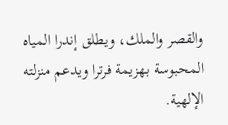والقصر والملك، ويطلق إندرا المياه المحبوسة بهزيمة فرترا ويدعم منزلته الإلهية.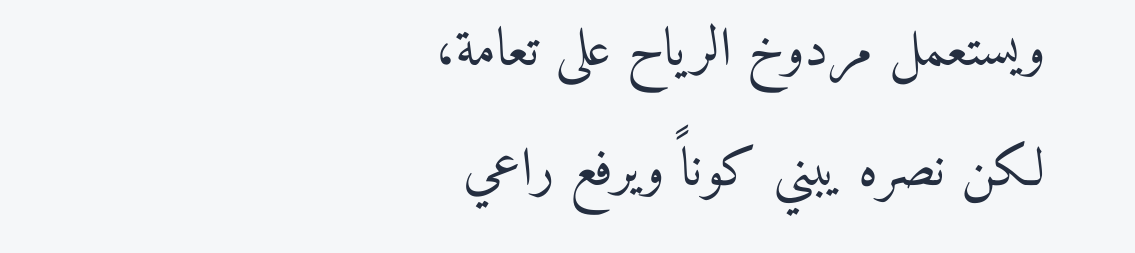ويستعمل مردوخ الرياح على تعامة، لكن نصره يبني كوناً ويرفع راعي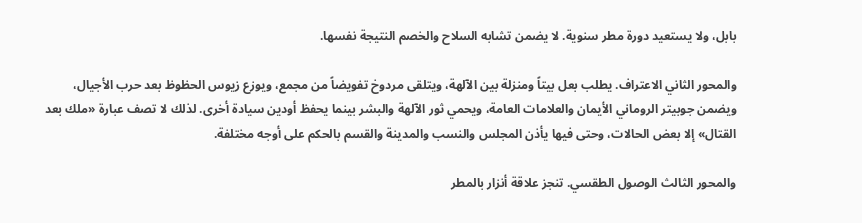بابل، ولا يستعيد دورة مطر سنوية. لا يضمن تشابه السلاح والخصم النتيجة نفسها.

والمحور الثاني الاعتراف. يطلب بعل بيتاً ومنزلة بين الآلهة، ويتلقى مردوخ تفويضاً من مجمع، ويوزع زيوس الحظوظ بعد حرب الأجيال، ويضمن جوبيتر الروماني الأيمان والعلامات العامة، ويحمي ثور الآلهة والبشر بينما يحفظ أودين سيادة أخرى. لذلك لا تصف عبارة «ملك بعد القتال» إلا بعض الحالات، وحتى فيها يأذن المجلس والنسب والمدينة والقسم بالحكم على أوجه مختلفة.

والمحور الثالث الوصول الطقسي. تنجز علاقة أنزار بالمطر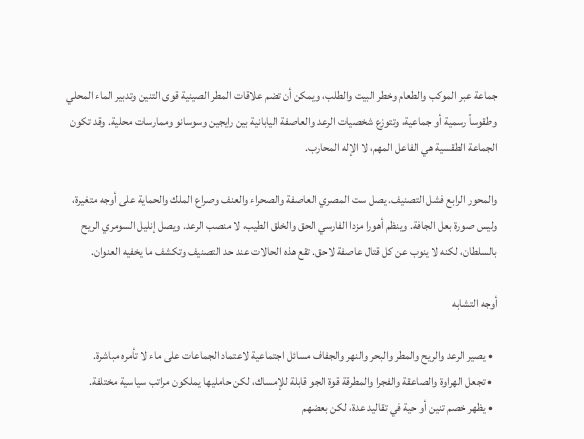جماعة عبر الموكب والطعام وخطر البيت والطلب، ويمكن أن تضم علاقات المطر الصينية قوى التنين وتدبير الماء المحلي وطقوساً رسمية أو جماعية، وتتوزع شخصيات الرعد والعاصفة اليابانية بين رايجين وسوسانو وممارسات محلية. وقد تكون الجماعة الطقسية هي الفاعل المهم، لا الإله المحارب.

والمحور الرابع فشل التصنيف. يصل ست المصري العاصفة والصحراء والعنف وصراع الملك والحماية على أوجه متغيرة، وليس صورة بعل الجافة. وينظم أهورا مزدا الفارسي الحق والخلق الطيب، لا منصب الرعد. ويصل إنليل السومري الريح بالسلطان، لكنه لا ينوب عن كل قتال عاصفة لاحق. تقع هذه الحالات عند حد التصنيف وتكشف ما يخفيه العنوان.

أوجه التشابه

  • يصير الرعد والريح والمطر والبحر والنهر والجفاف مسائل اجتماعية لاعتماد الجماعات على ماء لا تأمره مباشرة.
  • تجعل الهراوة والصاعقة والفجرا والمطرقة قوة الجو قابلة للإمساك، لكن حامليها يملكون مراتب سياسية مختلفة.
  • يظهر خصم تنين أو حية في تقاليد عدة، لكن بعضهم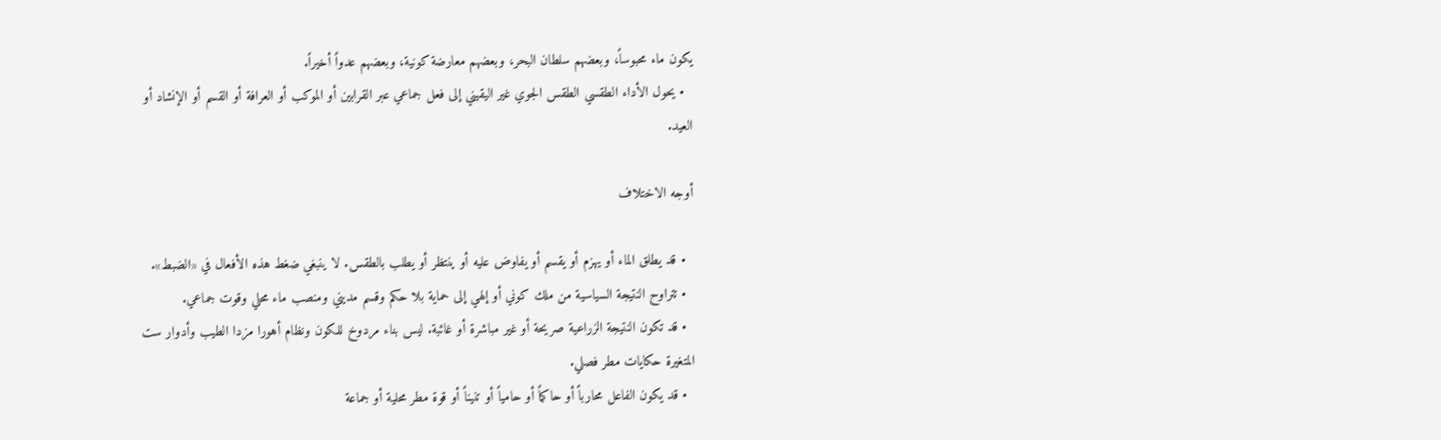يكون ماء محبوساً، وبعضهم سلطان البحر، وبعضهم معارضة كونية، وبعضهم عدواً أخيراً.
  • يحول الأداء الطقسي الطقس الجوي غير اليقيني إلى فعل جماعي عبر القرابين أو الموكب أو العرافة أو القسم أو الإنشاد أو العيد.

أوجه الاختلاف

  • قد يطلق الماء أو يهزم أو يقسم أو يفاوض عليه أو ينتظر أو يطلب بالطقس. لا ينبغي ضغط هذه الأفعال في «الضبط».
  • تتراوح النتيجة السياسية من ملك كوني أو إلهي إلى حماية بلا حكم وقسم مديني ومنصب ماء محلي وقوت جماعي.
  • قد تكون النتيجة الزراعية صريحة أو غير مباشرة أو غائبة. ليس بناء مردوخ للكون ونظام أهورا مزدا الطيب وأدوار ست المتغيرة حكايات مطر فصلي.
  • قد يكون الفاعل محارباً أو حاكماً أو حامياً أو تنيناً أو قوة مطر محلية أو جماعة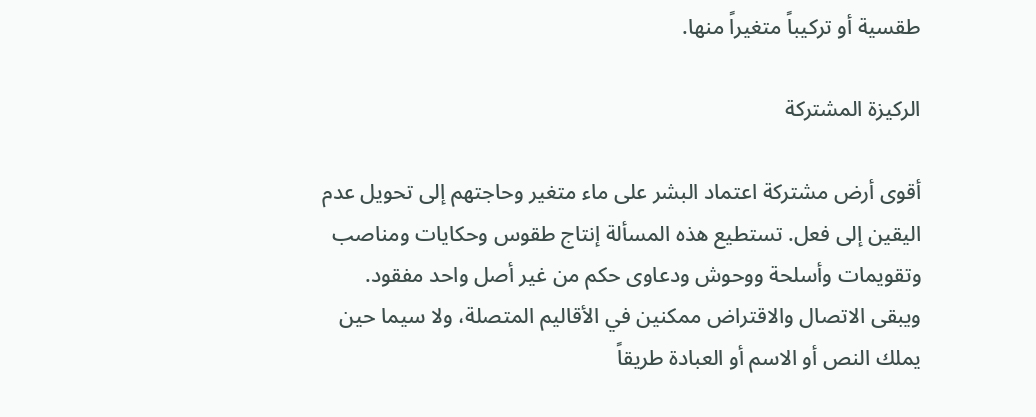طقسية أو تركيباً متغيراً منها.

الركيزة المشتركة

أقوى أرض مشتركة اعتماد البشر على ماء متغير وحاجتهم إلى تحويل عدم اليقين إلى فعل. تستطيع هذه المسألة إنتاج طقوس وحكايات ومناصب وتقويمات وأسلحة ووحوش ودعاوى حكم من غير أصل واحد مفقود. ويبقى الاتصال والاقتراض ممكنين في الأقاليم المتصلة، ولا سيما حين يملك النص أو الاسم أو العبادة طريقاً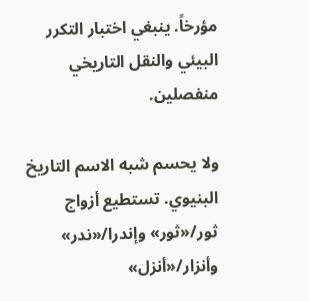مؤرخاً. ينبغي اختبار التكرر البيئي والنقل التاريخي منفصلين.

ولا يحسم شبه الاسم التاريخ البنيوي. تستطيع أزواج ثور/«ثور» وإندرا/«ندر» وأنزار/«أنزل»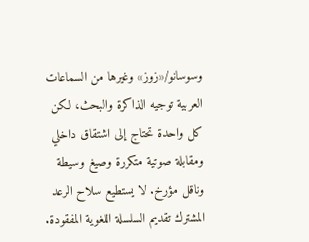وسوسانو/«زوز» وغيرها من السماعات العربية توجيه الذاكرة والبحث، لكن كل واحدة تحتاج إلى اشتقاق داخلي ومقابلة صوتية متكررة وصيغ وسيطة وناقل مؤرخ. لا يستطيع سلاح الرعد المشترك تقديم السلسلة اللغوية المفقودة.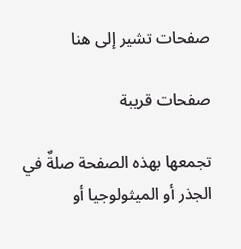صفحات تشير إلى هنا

صفحات قريبة

تجمعها بهذه الصفحة صلةٌ في الجذر أو الميثولوجيا أو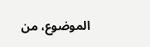الموضوع، من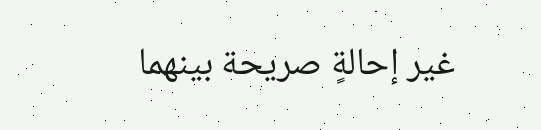غير إحالةٍ صريحة بينهما